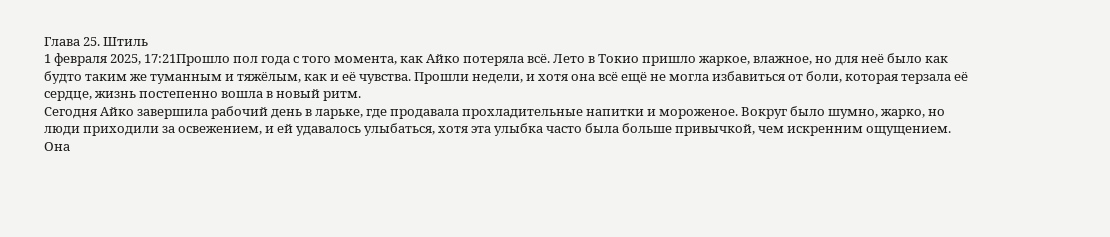Глава 25. Штиль
1 февраля 2025, 17:21Прошло пол года с того момента, как Айко потеряла всё. Лето в Токио пришло жаркое, влажное, но для неё было как будто таким же туманным и тяжёлым, как и её чувства. Прошли недели, и хотя она всё ещё не могла избавиться от боли, которая терзала её сердце, жизнь постепенно вошла в новый ритм.
Сегодня Айко завершила рабочий день в ларьке, где продавала прохладительные напитки и мороженое. Вокруг было шумно, жарко, но люди приходили за освежением, и ей удавалось улыбаться, хотя эта улыбка часто была больше привычкой, чем искренним ощущением. Она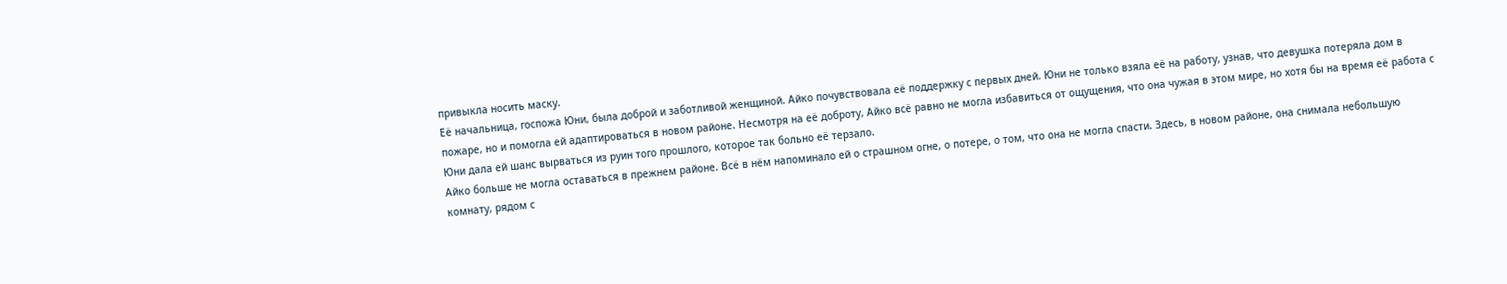привыкла носить маску.
Её начальница, госпожа Юни, была доброй и заботливой женщиной. Айко почувствовала её поддержку с первых дней. Юни не только взяла её на работу, узнав, что девушка потеряла дом в пожаре, но и помогла ей адаптироваться в новом районе. Несмотря на её доброту, Айко всё равно не могла избавиться от ощущения, что она чужая в этом мире, но хотя бы на время её работа с Юни дала ей шанс вырваться из руин того прошлого, которое так больно её терзало.
Айко больше не могла оставаться в прежнем районе. Всё в нём напоминало ей о страшном огне, о потере, о том, что она не могла спасти. Здесь, в новом районе, она снимала небольшую комнату, рядом с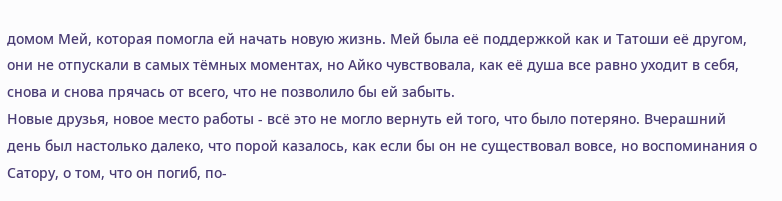домом Мей, которая помогла ей начать новую жизнь. Мей была её поддержкой как и Татоши её другом, они не отпускали в самых тёмных моментах, но Айко чувствовала, как её душа все равно уходит в себя, снова и снова прячась от всего, что не позволило бы ей забыть.
Новые друзья, новое место работы - всё это не могло вернуть ей того, что было потеряно. Вчерашний день был настолько далеко, что порой казалось, как если бы он не существовал вовсе, но воспоминания о Сатору, о том, что он погиб, по-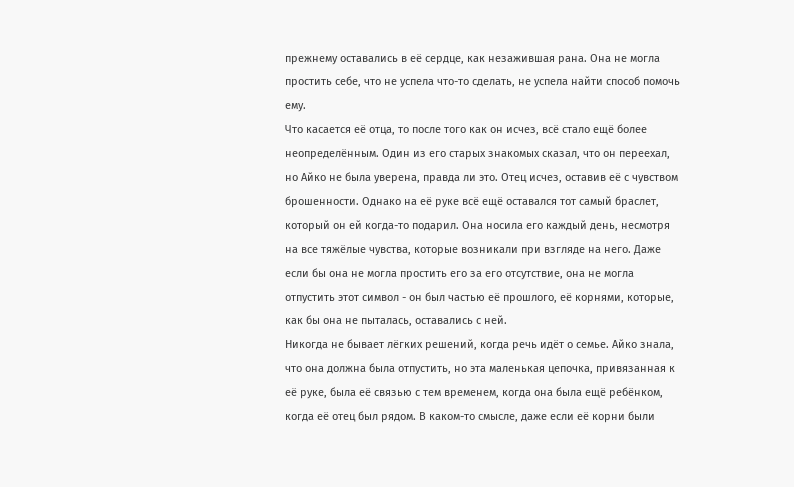прежнему оставались в её сердце, как незажившая рана. Она не могла простить себе, что не успела что-то сделать, не успела найти способ помочь ему.
Что касается её отца, то после того как он исчез, всё стало ещё более неопределённым. Один из его старых знакомых сказал, что он переехал, но Айко не была уверена, правда ли это. Отец исчез, оставив её с чувством брошенности. Однако на её руке всё ещё оставался тот самый браслет, который он ей когда-то подарил. Она носила его каждый день, несмотря на все тяжёлые чувства, которые возникали при взгляде на него. Даже если бы она не могла простить его за его отсутствие, она не могла отпустить этот символ - он был частью её прошлого, её корнями, которые, как бы она не пыталась, оставались с ней.
Никогда не бывает лёгких решений, когда речь идёт о семье. Айко знала, что она должна была отпустить, но эта маленькая цепочка, привязанная к её руке, была её связью с тем временем, когда она была ещё ребёнком, когда её отец был рядом. В каком-то смысле, даже если её корни были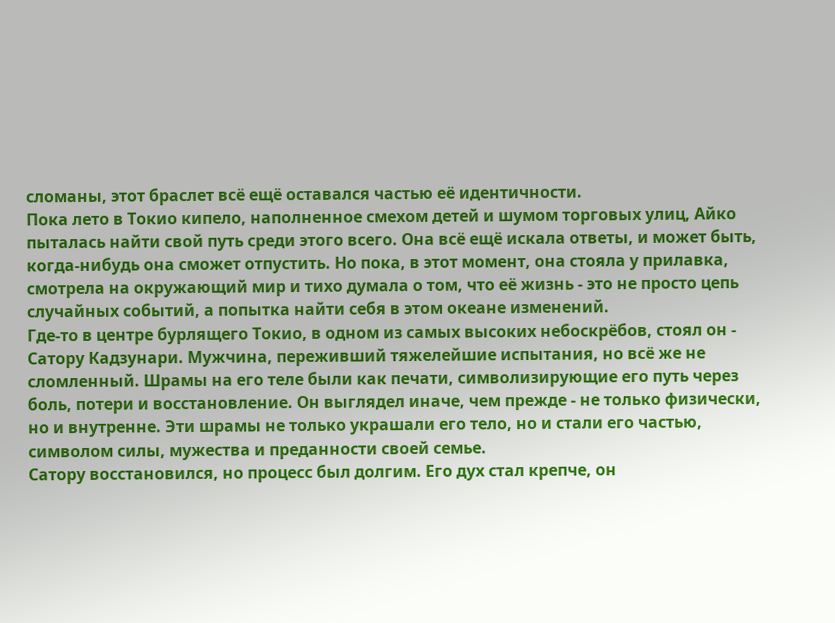сломаны, этот браслет всё ещё оставался частью её идентичности.
Пока лето в Токио кипело, наполненное смехом детей и шумом торговых улиц, Айко пыталась найти свой путь среди этого всего. Она всё ещё искала ответы, и может быть, когда-нибудь она сможет отпустить. Но пока, в этот момент, она стояла у прилавка, смотрела на окружающий мир и тихо думала о том, что её жизнь - это не просто цепь случайных событий, а попытка найти себя в этом океане изменений.
Где-то в центре бурлящего Токио, в одном из самых высоких небоскрёбов, стоял он - Сатору Кадзунари. Мужчина, переживший тяжелейшие испытания, но всё же не сломленный. Шрамы на его теле были как печати, символизирующие его путь через боль, потери и восстановление. Он выглядел иначе, чем прежде - не только физически, но и внутренне. Эти шрамы не только украшали его тело, но и стали его частью, символом силы, мужества и преданности своей семье.
Сатору восстановился, но процесс был долгим. Его дух стал крепче, он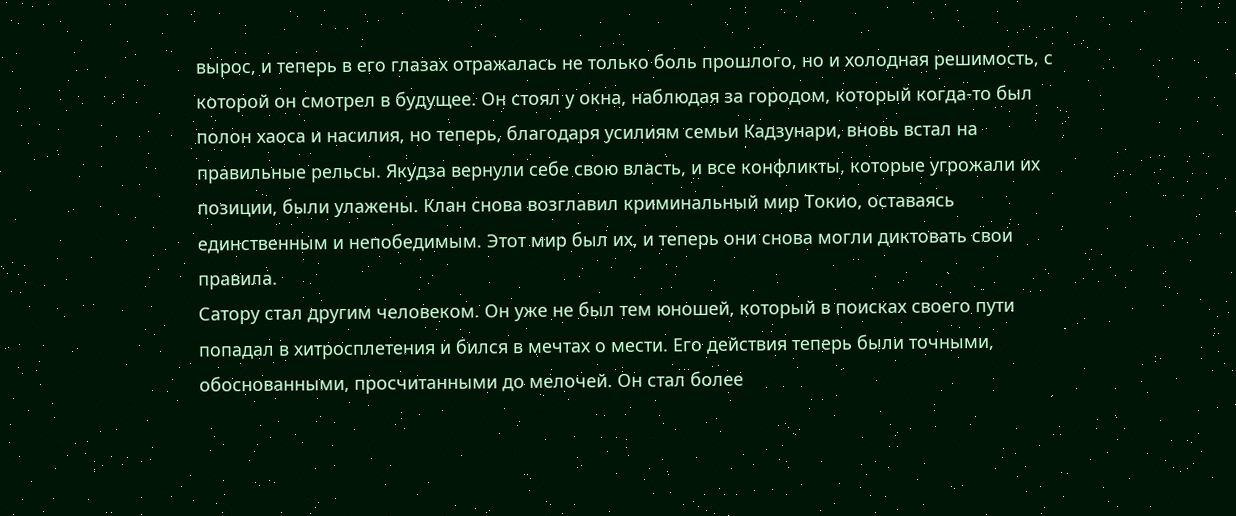вырос, и теперь в его глазах отражалась не только боль прошлого, но и холодная решимость, с которой он смотрел в будущее. Он стоял у окна, наблюдая за городом, который когда-то был полон хаоса и насилия, но теперь, благодаря усилиям семьи Кадзунари, вновь встал на правильные рельсы. Якудза вернули себе свою власть, и все конфликты, которые угрожали их позиции, были улажены. Клан снова возглавил криминальный мир Токио, оставаясь единственным и непобедимым. Этот мир был их, и теперь они снова могли диктовать свои правила.
Сатору стал другим человеком. Он уже не был тем юношей, который в поисках своего пути попадал в хитросплетения и бился в мечтах о мести. Его действия теперь были точными, обоснованными, просчитанными до мелочей. Он стал более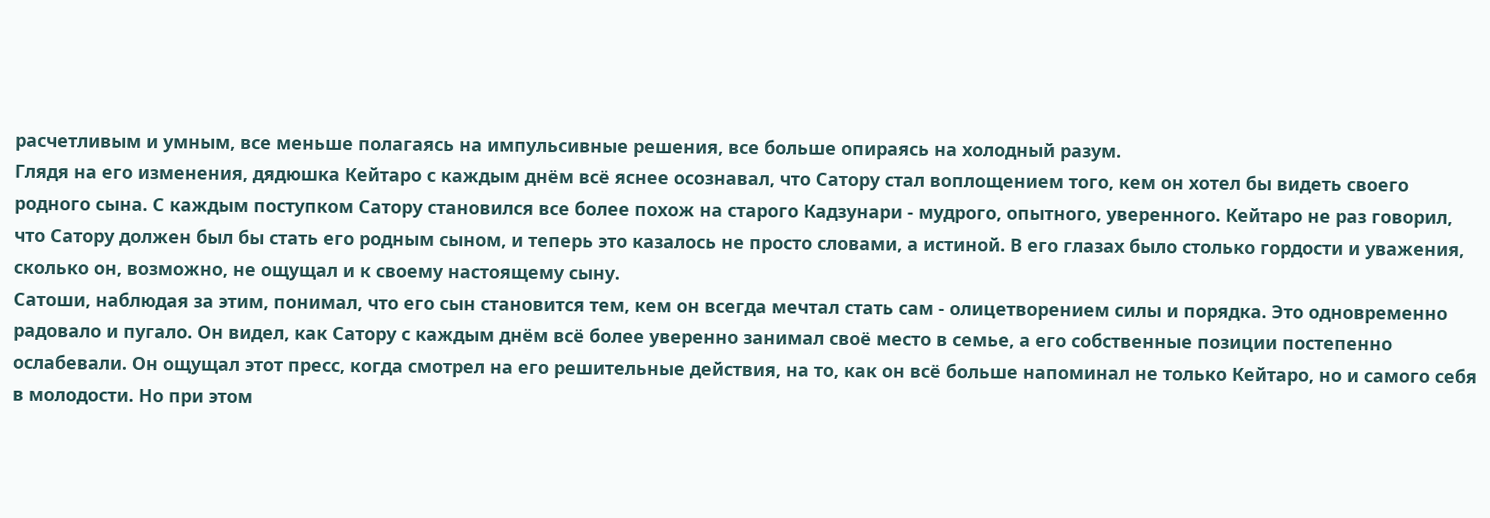расчетливым и умным, все меньше полагаясь на импульсивные решения, все больше опираясь на холодный разум.
Глядя на его изменения, дядюшка Кейтаро с каждым днём всё яснее осознавал, что Сатору стал воплощением того, кем он хотел бы видеть своего родного сына. С каждым поступком Сатору становился все более похож на старого Кадзунари - мудрого, опытного, уверенного. Кейтаро не раз говорил, что Сатору должен был бы стать его родным сыном, и теперь это казалось не просто словами, а истиной. В его глазах было столько гордости и уважения, сколько он, возможно, не ощущал и к своему настоящему сыну.
Сатоши, наблюдая за этим, понимал, что его сын становится тем, кем он всегда мечтал стать сам - олицетворением силы и порядка. Это одновременно радовало и пугало. Он видел, как Сатору с каждым днём всё более уверенно занимал своё место в семье, а его собственные позиции постепенно ослабевали. Он ощущал этот пресс, когда смотрел на его решительные действия, на то, как он всё больше напоминал не только Кейтаро, но и самого себя в молодости. Но при этом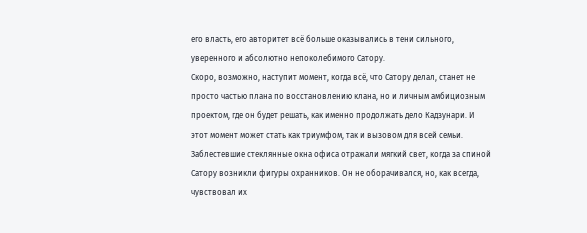его власть, его авторитет всё больше оказывались в тени сильного, уверенного и абсолютно непоколебимого Сатору.
Скоро, возможно, наступит момент, когда всё, что Сатору делал, станет не просто частью плана по восстановлению клана, но и личным амбициозным проектом, где он будет решать, как именно продолжать дело Кадзунари. И этот момент может стать как триумфом, так и вызовом для всей семьи.
Заблестевшие стеклянные окна офиса отражали мягкий свет, когда за спиной Сатору возникли фигуры охранников. Он не оборачивался, но, как всегда, чувствовал их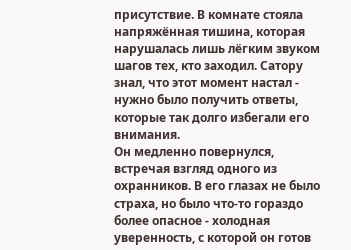присутствие. В комнате стояла напряжённая тишина, которая нарушалась лишь лёгким звуком шагов тех, кто заходил. Сатору знал, что этот момент настал - нужно было получить ответы, которые так долго избегали его внимания.
Он медленно повернулся, встречая взгляд одного из охранников. В его глазах не было страха, но было что-то гораздо более опасное - холодная уверенность, с которой он готов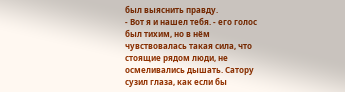был выяснить правду.
- Вот я и нашел тебя. - его голос был тихим, но в нём чувствовалась такая сила, что стоящие рядом люди, не осмеливались дышать. Сатору сузил глаза, как если бы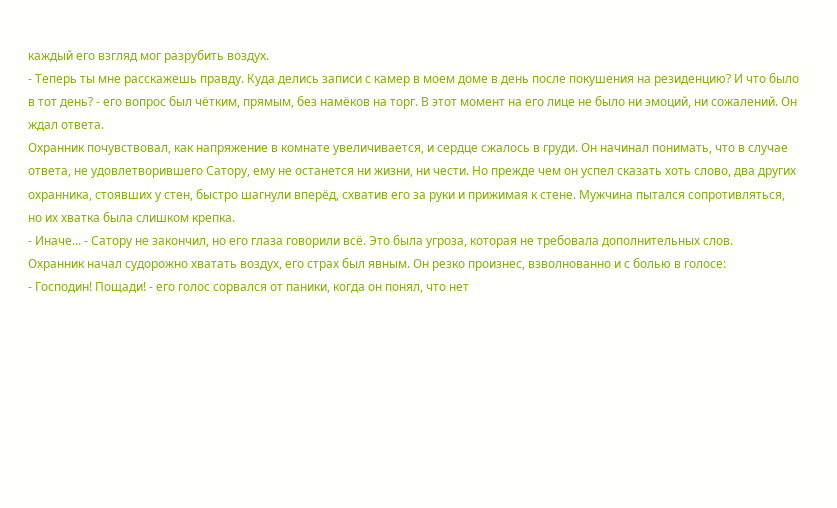каждый его взгляд мог разрубить воздух.
- Теперь ты мне расскажешь правду. Куда делись записи с камер в моем доме в день после покушения на резиденцию? И что было в тот день? - его вопрос был чётким, прямым, без намёков на торг. В этот момент на его лице не было ни эмоций, ни сожалений. Он ждал ответа.
Охранник почувствовал, как напряжение в комнате увеличивается, и сердце сжалось в груди. Он начинал понимать, что в случае ответа, не удовлетворившего Сатору, ему не останется ни жизни, ни чести. Но прежде чем он успел сказать хоть слово, два других охранника, стоявших у стен, быстро шагнули вперёд, схватив его за руки и прижимая к стене. Мужчина пытался сопротивляться, но их хватка была слишком крепка.
- Иначе... - Сатору не закончил, но его глаза говорили всё. Это была угроза, которая не требовала дополнительных слов.
Охранник начал судорожно хватать воздух, его страх был явным. Он резко произнес, взволнованно и с болью в голосе:
- Господин! Пощади! - его голос сорвался от паники, когда он понял, что нет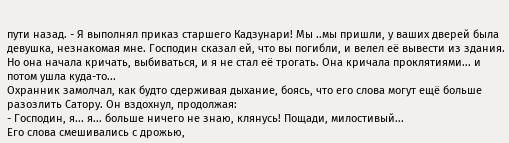пути назад. - Я выполнял приказ старшего Кадзунари! Мы ..мы пришли, у ваших дверей была девушка, незнакомая мне. Господин сказал ей, что вы погибли, и велел её вывести из здания. Но она начала кричать, выбиваться, и я не стал её трогать. Она кричала проклятиями... и потом ушла куда-то...
Охранник замолчал, как будто сдерживая дыхание, боясь, что его слова могут ещё больше разозлить Сатору. Он вздохнул, продолжая:
- Господин, я... я... больше ничего не знаю, клянусь! Пощади, милостивый...
Его слова смешивались с дрожью,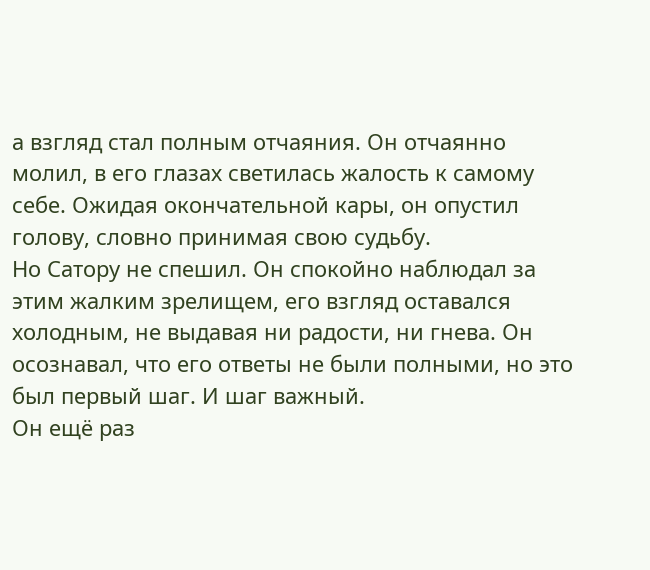а взгляд стал полным отчаяния. Он отчаянно молил, в его глазах светилась жалость к самому себе. Ожидая окончательной кары, он опустил голову, словно принимая свою судьбу.
Но Сатору не спешил. Он спокойно наблюдал за этим жалким зрелищем, его взгляд оставался холодным, не выдавая ни радости, ни гнева. Он осознавал, что его ответы не были полными, но это был первый шаг. И шаг важный.
Он ещё раз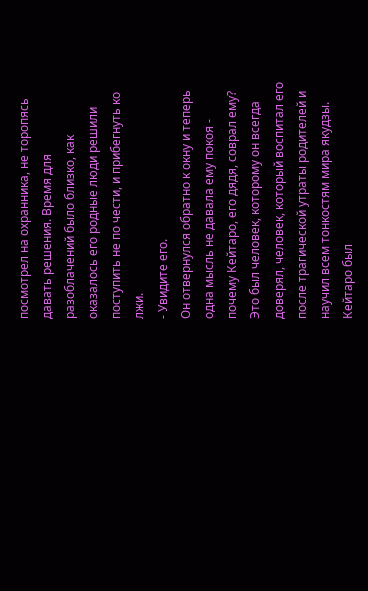посмотрел на охранника, не торопясь давать решения. Время для разоблачений было близко, как оказалось его родные люди решили поступить не по чести, и прибегнуть ко лжи.
- Увидите его.
Он отвернулся обратно к окну и теперь одна мысль не давала ему покоя - почему Кейтаро, его дядя, соврал ему?
Это был человек, которому он всегда доверял, человек, который воспитал его после трагической утраты родителей и научил всем тонкостям мира якудзы. Кейтаро был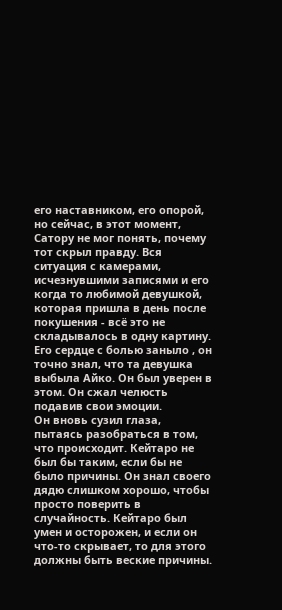его наставником, его опорой, но сейчас, в этот момент, Сатору не мог понять, почему тот скрыл правду. Вся ситуация с камерами, исчезнувшими записями и его когда то любимой девушкой, которая пришла в день после покушения - всё это не складывалось в одну картину. Его сердце с болью заныло , он точно знал, что та девушка выбыла Айко. Он был уверен в этом. Он сжал челюсть подавив свои эмоции.
Он вновь сузил глаза, пытаясь разобраться в том, что происходит. Кейтаро не был бы таким, если бы не было причины. Он знал своего дядю слишком хорошо, чтобы просто поверить в случайность. Кейтаро был умен и осторожен, и если он что-то скрывает, то для этого должны быть веские причины.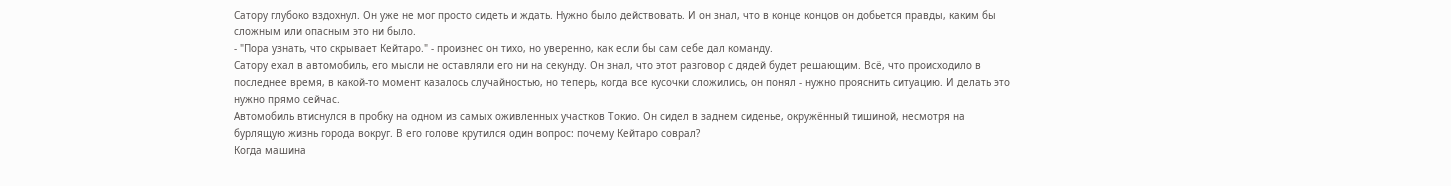Сатору глубоко вздохнул. Он уже не мог просто сидеть и ждать. Нужно было действовать. И он знал, что в конце концов он добьется правды, каким бы сложным или опасным это ни было.
- "Пора узнать, что скрывает Кейтаро." - произнес он тихо, но уверенно, как если бы сам себе дал команду.
Сатору ехал в автомобиль, его мысли не оставляли его ни на секунду. Он знал, что этот разговор с дядей будет решающим. Всё, что происходило в последнее время, в какой-то момент казалось случайностью, но теперь, когда все кусочки сложились, он понял - нужно прояснить ситуацию. И делать это нужно прямо сейчас.
Автомобиль втиснулся в пробку на одном из самых оживленных участков Токио. Он сидел в заднем сиденье, окружённый тишиной, несмотря на бурлящую жизнь города вокруг. В его голове крутился один вопрос: почему Кейтаро соврал?
Когда машина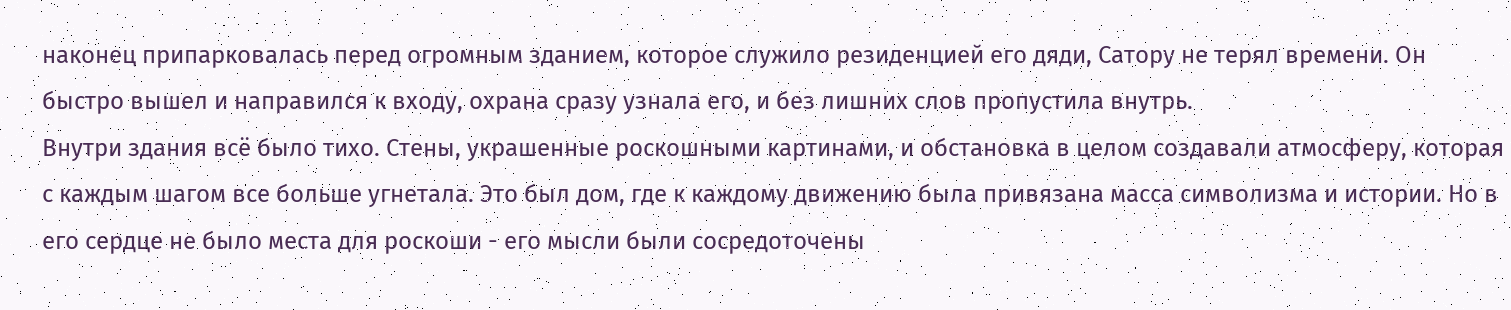наконец припарковалась перед огромным зданием, которое служило резиденцией его дяди, Сатору не терял времени. Он быстро вышел и направился к входу, охрана сразу узнала его, и без лишних слов пропустила внутрь.
Внутри здания всё было тихо. Стены, украшенные роскошными картинами, и обстановка в целом создавали атмосферу, которая с каждым шагом все больше угнетала. Это был дом, где к каждому движению была привязана масса символизма и истории. Но в его сердце не было места для роскоши - его мысли были сосредоточены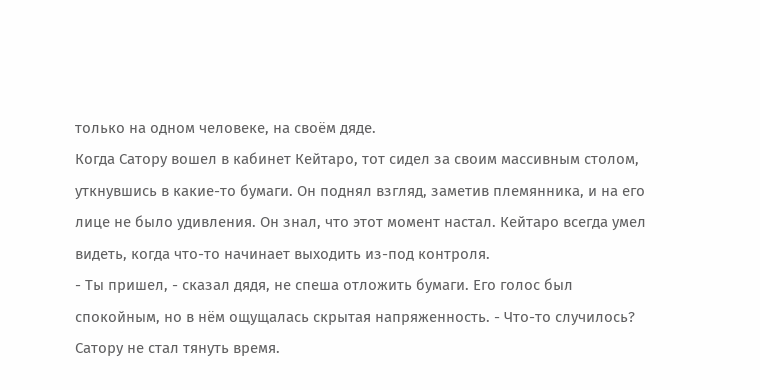только на одном человеке, на своём дяде.
Когда Сатору вошел в кабинет Кейтаро, тот сидел за своим массивным столом, уткнувшись в какие-то бумаги. Он поднял взгляд, заметив племянника, и на его лице не было удивления. Он знал, что этот момент настал. Кейтаро всегда умел видеть, когда что-то начинает выходить из-под контроля.
- Ты пришел, - сказал дядя, не спеша отложить бумаги. Его голос был спокойным, но в нём ощущалась скрытая напряженность. - Что-то случилось?
Сатору не стал тянуть время.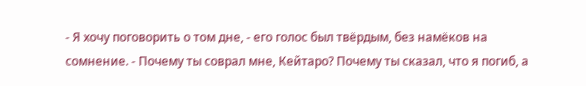- Я хочу поговорить о том дне, - его голос был твёрдым, без намёков на сомнение. - Почему ты соврал мне, Кейтаро? Почему ты сказал, что я погиб, а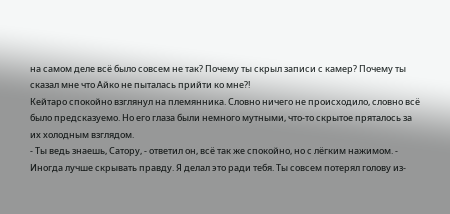на самом деле всё было совсем не так? Почему ты скрыл записи с камер? Почему ты сказал мне что Айко не пыталась прийти ко мне?!
Кейтаро спокойно взглянул на племянника. Словно ничего не происходило, словно всё было предсказуемо. Но его глаза были немного мутными, что-то скрытое пряталось за их холодным взглядом.
- Ты ведь знаешь, Сатору, - ответил он, всё так же спокойно, но с лёгким нажимом. - Иногда лучше скрывать правду. Я делал это ради тебя. Ты совсем потерял голову из-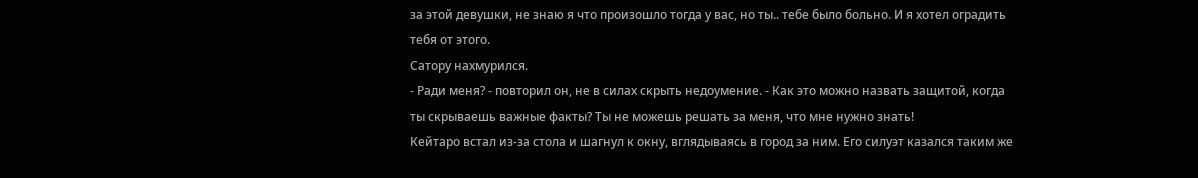за этой девушки, не знаю я что произошло тогда у вас, но ты.. тебе было больно. И я хотел оградить тебя от этого.
Сатору нахмурился.
- Ради меня? - повторил он, не в силах скрыть недоумение. - Как это можно назвать защитой, когда ты скрываешь важные факты? Ты не можешь решать за меня, что мне нужно знать!
Кейтаро встал из-за стола и шагнул к окну, вглядываясь в город за ним. Его силуэт казался таким же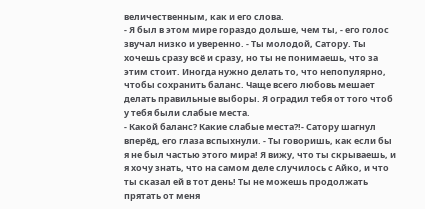величественным, как и его слова.
- Я был в этом мире гораздо дольше, чем ты, - его голос звучал низко и уверенно. - Ты молодой, Сатору. Ты хочешь сразу всё и сразу, но ты не понимаешь, что за этим стоит. Иногда нужно делать то, что непопулярно, чтобы сохранить баланс. Чаще всего любовь мешает делать правильные выборы. Я оградил тебя от того чтоб у тебя были слабые места.
- Какой баланс? Какие слабые места?!- Сатору шагнул вперёд, его глаза вспыхнули. - Ты говоришь, как если бы я не был частью этого мира! Я вижу, что ты скрываешь, и я хочу знать, что на самом деле случилось с Айко, и что ты сказал ей в тот день! Ты не можешь продолжать прятать от меня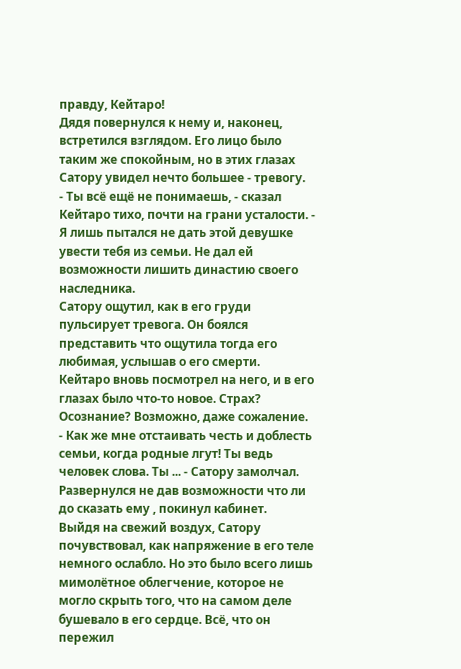правду, Кейтаро!
Дядя повернулся к нему и, наконец, встретился взглядом. Его лицо было таким же спокойным, но в этих глазах Сатору увидел нечто большее - тревогу.
- Ты всё ещё не понимаешь, - сказал Кейтаро тихо, почти на грани усталости. - Я лишь пытался не дать этой девушке увести тебя из семьи. Не дал ей возможности лишить династию своего наследника.
Сатору ощутил, как в его груди пульсирует тревога. Он боялся представить что ощутила тогда его любимая, услышав о его смерти.
Кейтаро вновь посмотрел на него, и в его глазах было что-то новое. Страх? Осознание? Возможно, даже сожаление.
- Как же мне отстаивать честь и доблесть семьи, когда родные лгут! Ты ведь человек слова. Ты ... - Сатору замолчал. Развернулся не дав возможности что ли до сказать ему , покинул кабинет.
Выйдя на свежий воздух, Сатору почувствовал, как напряжение в его теле немного ослабло. Но это было всего лишь мимолётное облегчение, которое не могло скрыть того, что на самом деле бушевало в его сердце. Всё, что он пережил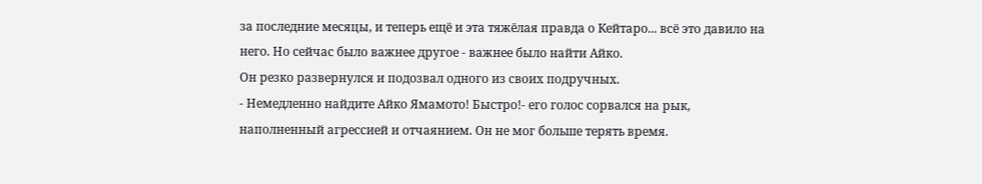за последние месяцы, и теперь ещё и эта тяжёлая правда о Кейтаро... всё это давило на него. Но сейчас было важнее другое - важнее было найти Айко.
Он резко развернулся и подозвал одного из своих подручных.
- Немедленно найдите Айко Ямамото! Быстро!- его голос сорвался на рык, наполненный агрессией и отчаянием. Он не мог больше терять время.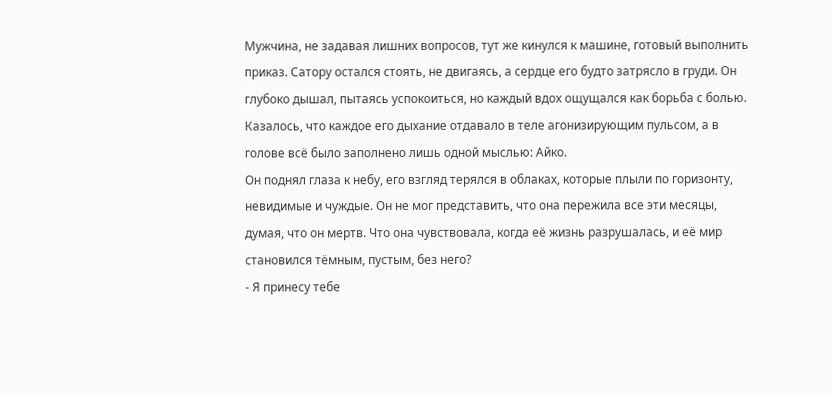Мужчина, не задавая лишних вопросов, тут же кинулся к машине, готовый выполнить приказ. Сатору остался стоять, не двигаясь, а сердце его будто затрясло в груди. Он глубоко дышал, пытаясь успокоиться, но каждый вдох ощущался как борьба с болью. Казалось, что каждое его дыхание отдавало в теле агонизирующим пульсом, а в голове всё было заполнено лишь одной мыслью: Айко.
Он поднял глаза к небу, его взгляд терялся в облаках, которые плыли по горизонту, невидимые и чуждые. Он не мог представить, что она пережила все эти месяцы, думая, что он мертв. Что она чувствовала, когда её жизнь разрушалась, и её мир становился тёмным, пустым, без него?
- Я принесу тебе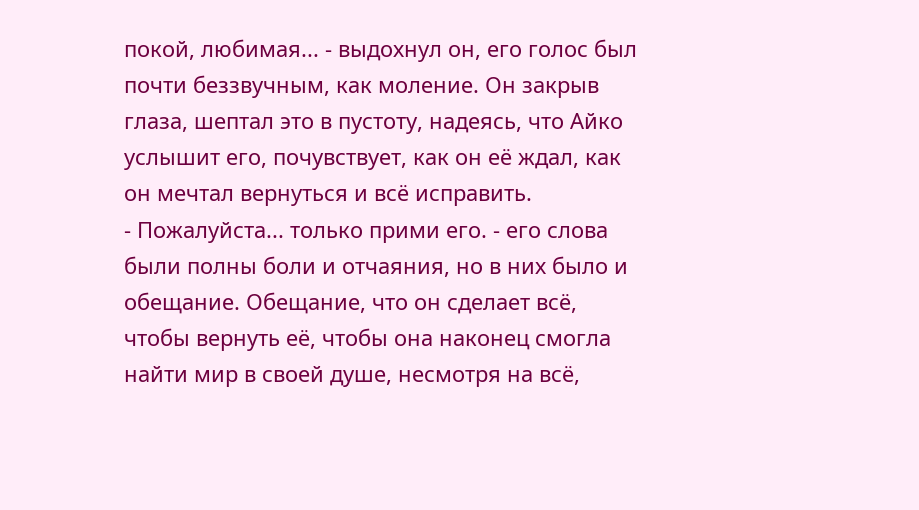покой, любимая... - выдохнул он, его голос был почти беззвучным, как моление. Он закрыв глаза, шептал это в пустоту, надеясь, что Айко услышит его, почувствует, как он её ждал, как он мечтал вернуться и всё исправить.
- Пожалуйста... только прими его. - его слова были полны боли и отчаяния, но в них было и обещание. Обещание, что он сделает всё, чтобы вернуть её, чтобы она наконец смогла найти мир в своей душе, несмотря на всё,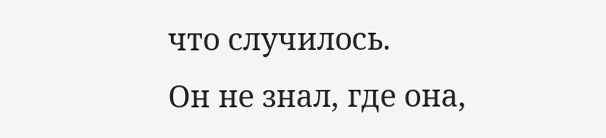что случилось.
Он не знал, где она,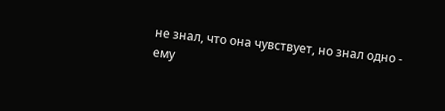не знал, что она чувствует, но знал одно - ему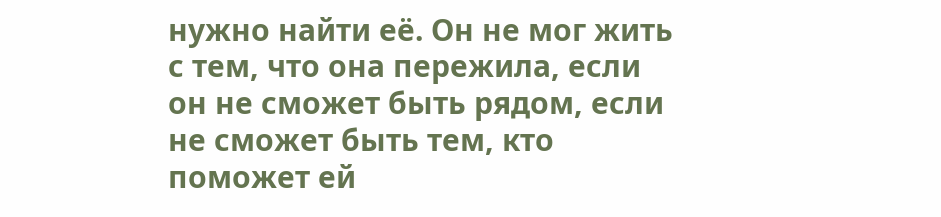нужно найти её. Он не мог жить с тем, что она пережила, если он не сможет быть рядом, если не сможет быть тем, кто поможет ей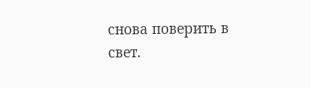снова поверить в свет.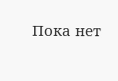Пока нет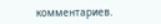комментариев.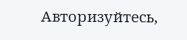Авторизуйтесь,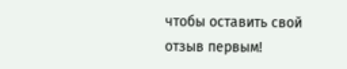чтобы оставить свой отзыв первым!